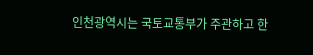인천광역시는 국토교통부가 주관하고 한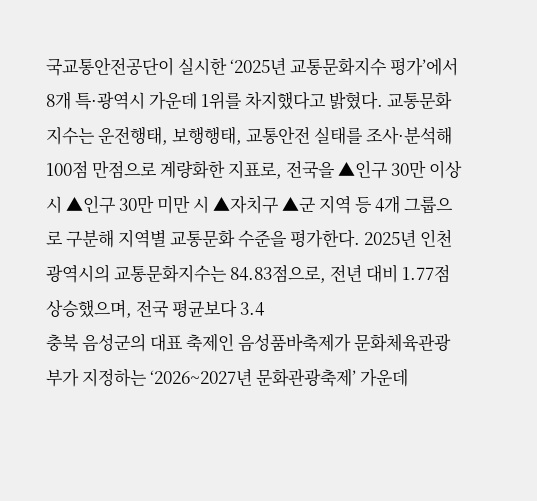국교통안전공단이 실시한 ‘2025년 교통문화지수 평가’에서 8개 특·광역시 가운데 1위를 차지했다고 밝혔다. 교통문화지수는 운전행태, 보행행태, 교통안전 실태를 조사·분석해 100점 만점으로 계량화한 지표로, 전국을 ▲인구 30만 이상 시 ▲인구 30만 미만 시 ▲자치구 ▲군 지역 등 4개 그룹으로 구분해 지역별 교통문화 수준을 평가한다. 2025년 인천광역시의 교통문화지수는 84.83점으로, 전년 대비 1.77점 상승했으며, 전국 평균보다 3.4
충북 음성군의 대표 축제인 음성품바축제가 문화체육관광부가 지정하는 ‘2026~2027년 문화관광축제’ 가운데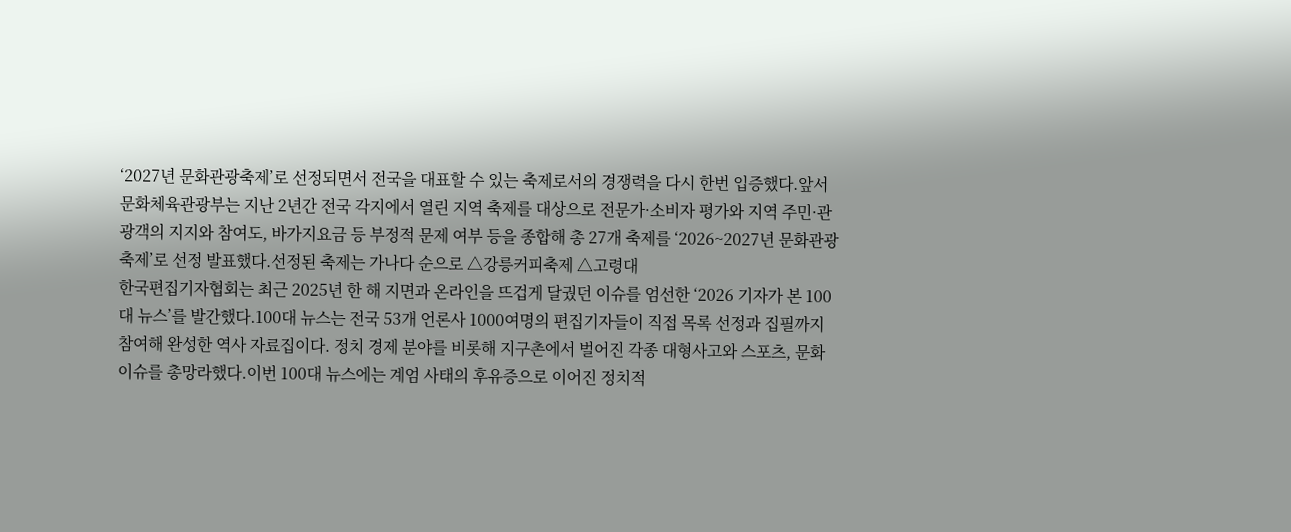‘2027년 문화관광축제’로 선정되면서 전국을 대표할 수 있는 축제로서의 경쟁력을 다시 한번 입증했다.앞서 문화체육관광부는 지난 2년간 전국 각지에서 열린 지역 축제를 대상으로 전문가·소비자 평가와 지역 주민·관광객의 지지와 참여도, 바가지요금 등 부정적 문제 여부 등을 종합해 총 27개 축제를 ‘2026~2027년 문화관광축제’로 선정 발표했다.선정된 축제는 가나다 순으로 △강릉커피축제 △고령대
한국편집기자협회는 최근 2025년 한 해 지면과 온라인을 뜨겁게 달궜던 이슈를 엄선한 ‘2026 기자가 본 100대 뉴스’를 발간했다.100대 뉴스는 전국 53개 언론사 1000여명의 편집기자들이 직접 목록 선정과 집필까지 참여해 완성한 역사 자료집이다. 정치 경제 분야를 비롯해 지구촌에서 벌어진 각종 대형사고와 스포츠, 문화 이슈를 총망라했다.이번 100대 뉴스에는 계엄 사태의 후유증으로 이어진 정치적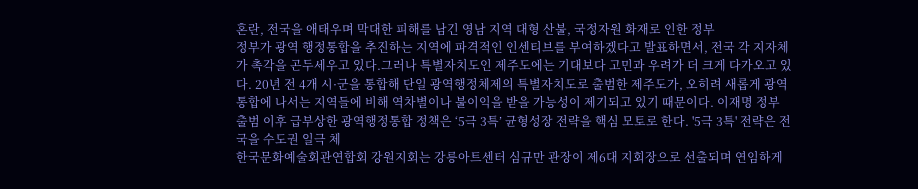혼란, 전국을 애태우며 막대한 피해를 남긴 영남 지역 대형 산불, 국정자원 화재로 인한 정부
정부가 광역 행정통합을 추진하는 지역에 파격적인 인센티브를 부여하겠다고 발표하면서, 전국 각 지자체가 촉각을 곤두세우고 있다.그러나 특별자치도인 제주도에는 기대보다 고민과 우려가 더 크게 다가오고 있다. 20년 전 4개 시·군을 통합해 단일 광역행정체제의 특별자치도로 출범한 제주도가, 오히려 새롭게 광역통합에 나서는 지역들에 비해 역차별이나 불이익을 받을 가능성이 제기되고 있기 때문이다. 이재명 정부 출범 이후 급부상한 광역행정통합 정책은 ‘5극 3특’ 균형성장 전략을 핵심 모토로 한다. '5극 3특' 전략은 전국을 수도권 일극 체
한국문화예술회관연합회 강원지회는 강릉아트센터 심규만 관장이 제6대 지회장으로 선출되며 연임하게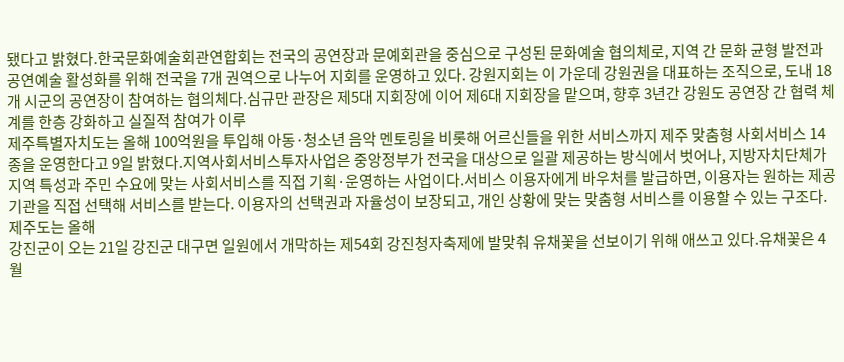됐다고 밝혔다.한국문화예술회관연합회는 전국의 공연장과 문예회관을 중심으로 구성된 문화예술 협의체로, 지역 간 문화 균형 발전과 공연예술 활성화를 위해 전국을 7개 권역으로 나누어 지회를 운영하고 있다. 강원지회는 이 가운데 강원권을 대표하는 조직으로, 도내 18개 시군의 공연장이 참여하는 협의체다.심규만 관장은 제5대 지회장에 이어 제6대 지회장을 맡으며, 향후 3년간 강원도 공연장 간 협력 체계를 한층 강화하고 실질적 참여가 이루
제주특별자치도는 올해 100억원을 투입해 아동·청소년 음악 멘토링을 비롯해 어르신들을 위한 서비스까지 제주 맞춤형 사회서비스 14종을 운영한다고 9일 밝혔다.지역사회서비스투자사업은 중앙정부가 전국을 대상으로 일괄 제공하는 방식에서 벗어나, 지방자치단체가 지역 특성과 주민 수요에 맞는 사회서비스를 직접 기획·운영하는 사업이다.서비스 이용자에게 바우처를 발급하면, 이용자는 원하는 제공기관을 직접 선택해 서비스를 받는다. 이용자의 선택권과 자율성이 보장되고, 개인 상황에 맞는 맞춤형 서비스를 이용할 수 있는 구조다.제주도는 올해
강진군이 오는 21일 강진군 대구면 일원에서 개막하는 제54회 강진청자축제에 발맞춰 유채꽃을 선보이기 위해 애쓰고 있다.유채꽃은 4월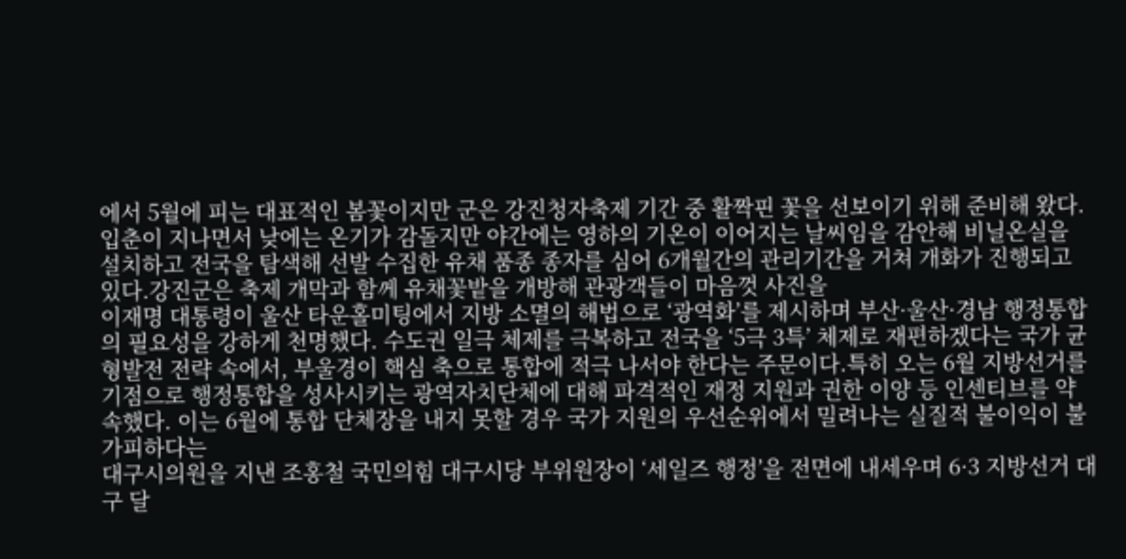에서 5월에 피는 대표적인 봄꽃이지만 군은 강진청자축제 기간 중 활짝핀 꽃을 선보이기 위해 준비해 왔다. 입춘이 지나면서 낮에는 온기가 감돌지만 야간에는 영하의 기온이 이어지는 날씨임을 감안해 비닐온실을 설치하고 전국을 탐색해 선발 수집한 유채 품종 종자를 심어 6개월간의 관리기간을 거쳐 개화가 진행되고 있다.강진군은 축제 개막과 함께 유채꽃밭을 개방해 관광객들이 마음껏 사진을
이재명 대통령이 울산 타운홀미팅에서 지방 소멸의 해법으로 ‘광역화’를 제시하며 부산·울산·경남 행정통합의 필요성을 강하게 천명했다. 수도권 일극 체제를 극복하고 전국을 ‘5극 3특’ 체제로 재편하겠다는 국가 균형발전 전략 속에서, 부울경이 핵심 축으로 통합에 적극 나서야 한다는 주문이다.특히 오는 6월 지방선거를 기점으로 행정통합을 성사시키는 광역자치단체에 대해 파격적인 재정 지원과 권한 이양 등 인센티브를 약속했다. 이는 6월에 통합 단체장을 내지 못할 경우 국가 지원의 우선순위에서 밀려나는 실질적 불이익이 불가피하다는
대구시의원을 지낸 조홍철 국민의힘 대구시당 부위원장이 ‘세일즈 행정’을 전면에 내세우며 6·3 지방선거 대구 달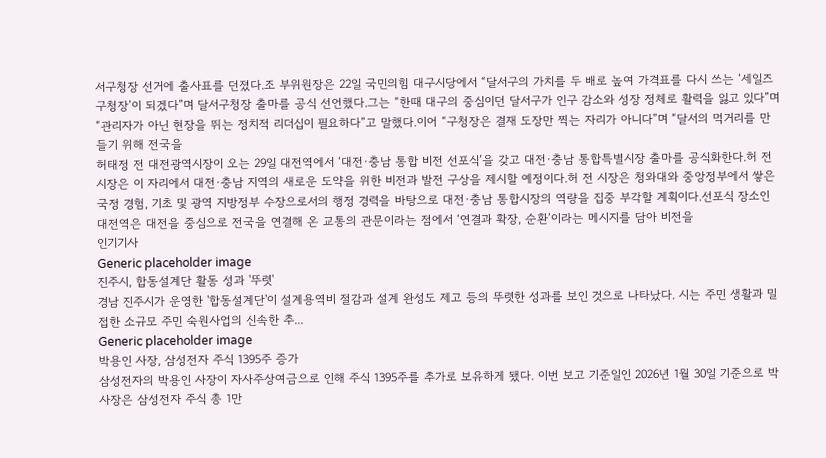서구청장 선거에 출사표를 던졌다.조 부위원장은 22일 국민의힘 대구시당에서 “달서구의 가치를 두 배로 높여 가격표를 다시 쓰는 ‘세일즈 구청장’이 되겠다”며 달서구청장 출마를 공식 선언했다.그는 “한때 대구의 중심이던 달서구가 인구 감소와 성장 정체로 활력을 잃고 있다”며 “관리자가 아닌 현장을 뛰는 정치적 리더십이 필요하다”고 말했다.이어 “구청장은 결재 도장만 찍는 자리가 아니다”며 “달서의 먹거리를 만들기 위해 전국을
허태정 전 대전광역시장이 오는 29일 대전역에서 ‘대전·충남 통합 비전 선포식’을 갖고 대전·충남 통합특별시장 출마를 공식화한다.허 전 시장은 이 자리에서 대전·충남 지역의 새로운 도약을 위한 비전과 발전 구상을 제시할 예정이다.허 전 시장은 청와대와 중앙정부에서 쌓은 국정 경험, 기초 및 광역 지방정부 수장으로서의 행정 경력을 바탕으로 대전·충남 통합시장의 역량을 집중 부각할 계획이다.선포식 장소인 대전역은 대전을 중심으로 전국을 연결해 온 교통의 관문이라는 점에서 ‘연결과 확장, 순환’이라는 메시지를 담아 비전을
인기기사
Generic placeholder image
진주시, 합동설계단 활동 성과 '뚜렷'
경남 진주시가 운영한 '합동설계단'이 설계용역비 절감과 설계 완성도 제고 등의 뚜렷한 성과를 보인 것으로 나타났다. 시는 주민 생활과 밀접한 소규모 주민 숙원사업의 신속한 추...
Generic placeholder image
박용인 사장, 삼성전자 주식 1395주 증가
삼성전자의 박용인 사장이 자사주상여금으로 인해 주식 1395주를 추가로 보유하게 됐다. 이번 보고 기준일인 2026년 1월 30일 기준으로 박 사장은 삼성전자 주식 총 1만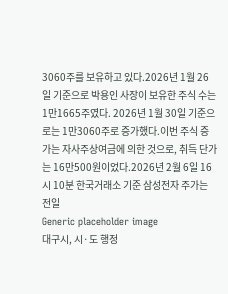3060주를 보유하고 있다.2026년 1월 26일 기준으로 박용인 사장이 보유한 주식 수는 1만1665주였다. 2026년 1월 30일 기준으로는 1만3060주로 증가했다.이번 주식 증가는 자사주상여금에 의한 것으로, 취득 단가는 16만500원이었다.2026년 2월 6일 16시 10분 한국거래소 기준 삼성전자 주가는 전일
Generic placeholder image
대구시, 시·도 행정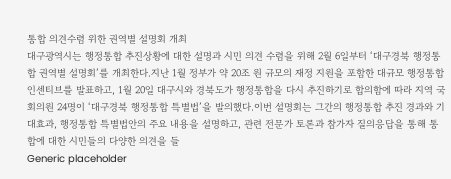통합 의견수렴 위한 권역별 설명회 개최
대구광역시는 행정통합 추진상황에 대한 설명과 시민 의견 수렴을 위해 2월 6일부터 ‘대구경북 행정통합 권역별 설명회’를 개최한다.지난 1월 정부가 약 20조 원 규모의 재정 지원을 포함한 대규모 행정통합 인센티브를 발표하고, 1월 20일 대구시와 경북도가 행정통합을 다시 추진하기로 합의함에 따라 지역 국회의원 24명이 ‘대구경북 행정통합 특별법’을 발의했다.이번 설명회는 그간의 행정통합 추진 경과와 기대효과, 행정통합 특별법안의 주요 내용을 설명하고, 관련 전문가 토론과 참가자 질의응답을 통해 통합에 대한 시민들의 다양한 의견을 들
Generic placeholder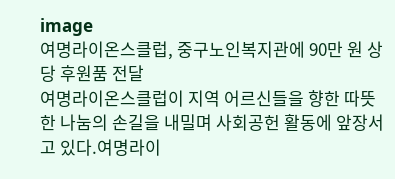image
여명라이온스클럽, 중구노인복지관에 90만 원 상당 후원품 전달
여명라이온스클럽이 지역 어르신들을 향한 따뜻한 나눔의 손길을 내밀며 사회공헌 활동에 앞장서고 있다.여명라이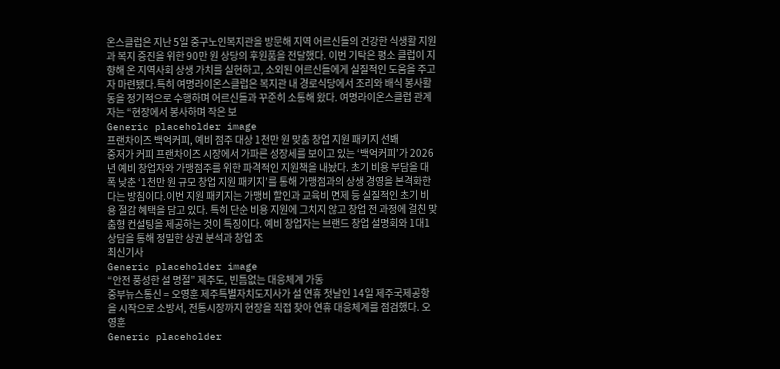온스클럽은 지난 5일 중구노인복지관을 방문해 지역 어르신들의 건강한 식생활 지원과 복지 증진을 위한 90만 원 상당의 후원품을 전달했다. 이번 기탁은 평소 클럽이 지향해 온 지역사회 상생 가치를 실현하고, 소외된 어르신들에게 실질적인 도움을 주고자 마련됐다.특히 여명라이온스클럽은 복지관 내 경로식당에서 조리와 배식 봉사활동을 정기적으로 수행하며 어르신들과 꾸준히 소통해 왔다. 여명라이온스클럽 관계자는 “현장에서 봉사하며 작은 보
Generic placeholder image
프랜차이즈 백억커피, 예비 점주 대상 1천만 원 맞춤 창업 지원 패키지 선봬
중저가 커피 프랜차이즈 시장에서 가파른 성장세를 보이고 있는 ‘백억커피’가 2026년 예비 창업자와 가맹점주를 위한 파격적인 지원책을 내놨다. 초기 비용 부담을 대폭 낮춘 ‘1천만 원 규모 창업 지원 패키지’를 통해 가맹점과의 상생 경영을 본격화한다는 방침이다.이번 지원 패키지는 가맹비 할인과 교육비 면제 등 실질적인 초기 비용 절감 혜택을 담고 있다. 특히 단순 비용 지원에 그치지 않고 창업 전 과정에 걸친 맞춤형 컨설팅을 제공하는 것이 특징이다. 예비 창업자는 브랜드 창업 설명회와 1대1 상담을 통해 정밀한 상권 분석과 창업 조
최신기사
Generic placeholder image
“안전 풍성한 설 명절” 제주도, 빈틈없는 대응체계 가동
중부뉴스통신 = 오영훈 제주특별자치도지사가 설 연휴 첫날인 14일 제주국제공항을 시작으로 소방서, 전통시장까지 현장을 직접 찾아 연휴 대응체계를 점검했다. 오영훈
Generic placeholder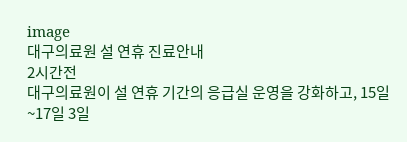image
대구의료원 설 연휴 진료안내
2시간전
대구의료원이 설 연휴 기간의 응급실 운영을 강화하고, 15일~17일 3일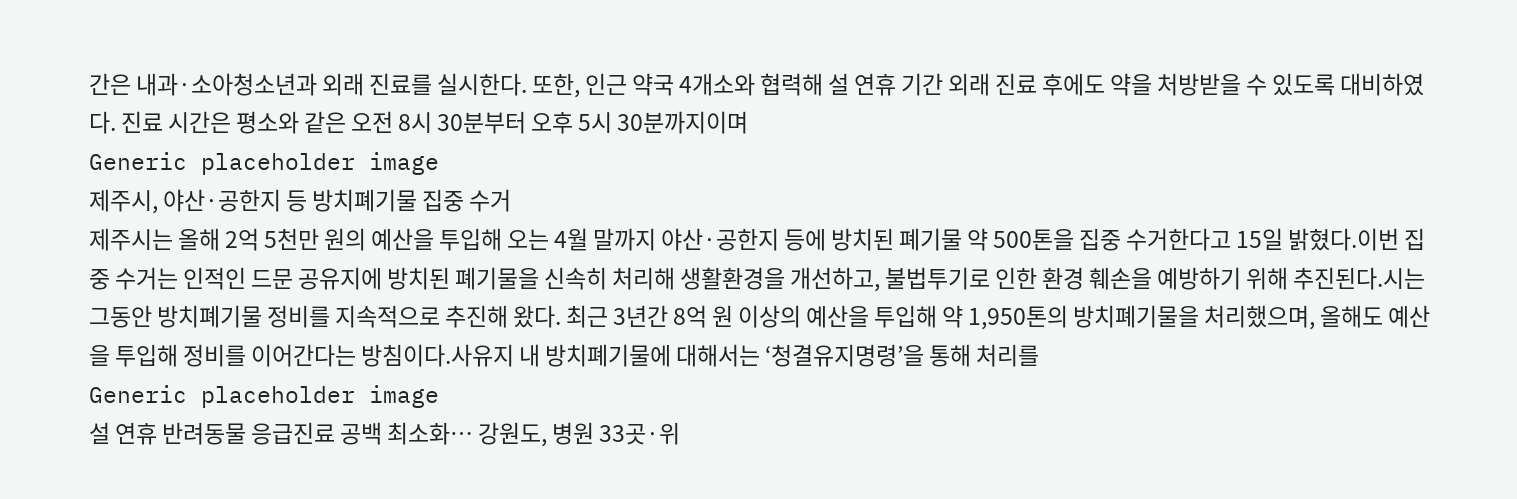간은 내과·소아청소년과 외래 진료를 실시한다. 또한, 인근 약국 4개소와 협력해 설 연휴 기간 외래 진료 후에도 약을 처방받을 수 있도록 대비하였다. 진료 시간은 평소와 같은 오전 8시 30분부터 오후 5시 30분까지이며
Generic placeholder image
제주시, 야산·공한지 등 방치폐기물 집중 수거
제주시는 올해 2억 5천만 원의 예산을 투입해 오는 4월 말까지 야산·공한지 등에 방치된 폐기물 약 500톤을 집중 수거한다고 15일 밝혔다.이번 집중 수거는 인적인 드문 공유지에 방치된 폐기물을 신속히 처리해 생활환경을 개선하고, 불법투기로 인한 환경 훼손을 예방하기 위해 추진된다.시는 그동안 방치폐기물 정비를 지속적으로 추진해 왔다. 최근 3년간 8억 원 이상의 예산을 투입해 약 1,950톤의 방치폐기물을 처리했으며, 올해도 예산을 투입해 정비를 이어간다는 방침이다.사유지 내 방치폐기물에 대해서는 ‘청결유지명령’을 통해 처리를
Generic placeholder image
설 연휴 반려동물 응급진료 공백 최소화… 강원도, 병원 33곳·위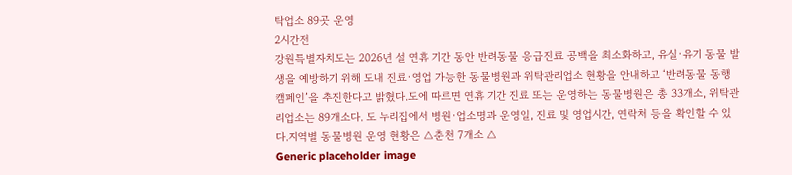탁업소 89곳 운영
2시간전
강원특별자치도는 2026년 설 연휴 기간 동안 반려동물 응급진료 공백을 최소화하고, 유실·유기 동물 발생을 예방하기 위해 도내 진료·영업 가능한 동물병원과 위탁관리업소 현황을 안내하고 ‘반려동물 동행 캠페인’을 추진한다고 밝혔다.도에 따르면 연휴 기간 진료 또는 운영하는 동물병원은 총 33개소, 위탁관리업소는 89개소다. 도 누리집에서 병원·업소명과 운영일, 진료 및 영업시간, 연락처 등을 확인할 수 있다.지역별 동물병원 운영 현황은 △춘천 7개소 △
Generic placeholder image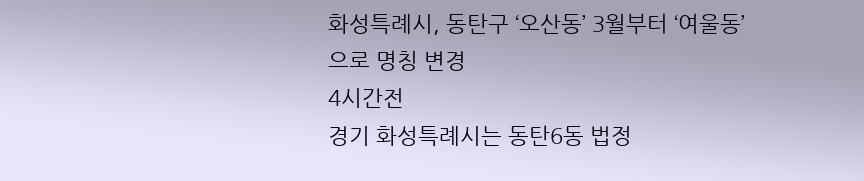화성특례시, 동탄구 ‘오산동’ 3월부터 ‘여울동’으로 명칭 변경
4시간전
경기 화성특례시는 동탄6동 법정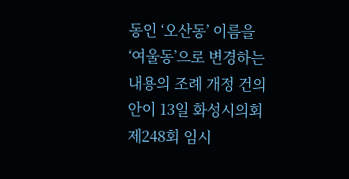동인 ‘오산동’ 이름을 ‘여울동’으로 변경하는 내용의 조례 개정 건의안이 13일 화성시의회 제248회 임시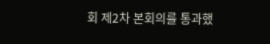회 제2차 본회의를 통과했